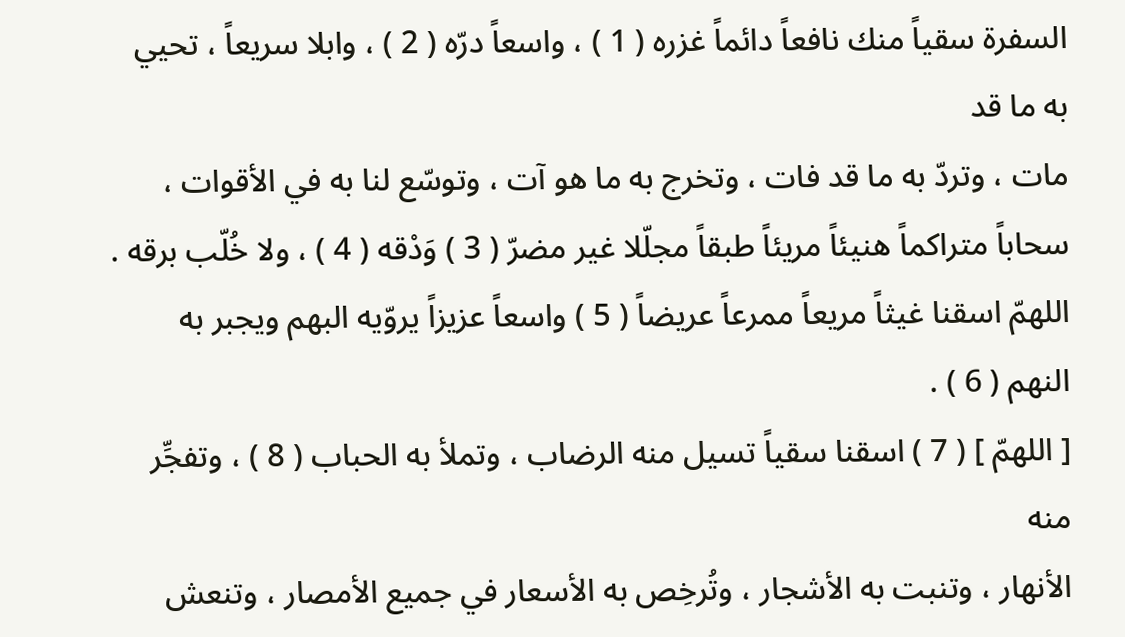السفرة سقياً منك نافعاً دائماً غزره ( 1 ) ، واسعاً درّه ( 2 ) ، وابلا سريعاً ، تحيي به ما قد
مات ، وتردّ به ما قد فات ، وتخرج به ما هو آت ، وتوسّع لنا به في الأقوات ،
سحاباً متراكماً هنيئاً مريئاً طبقاً مجلّلا غير مضرّ ( 3 ) وَدْقه ( 4 ) ، ولا خُلّب برقه .
اللهمّ اسقنا غيثاً مريعاً ممرعاً عريضاً ( 5 ) واسعاً عزيزاً يروّيه البهم ويجبر به
النهم ( 6 ) .
[ اللهمّ ] ( 7 ) اسقنا سقياً تسيل منه الرضاب ، وتملأ به الحباب ( 8 ) ، وتفجِّر منه
الأنهار ، وتنبت به الأشجار ، وتُرخِص به الأسعار في جميع الأمصار ، وتنعش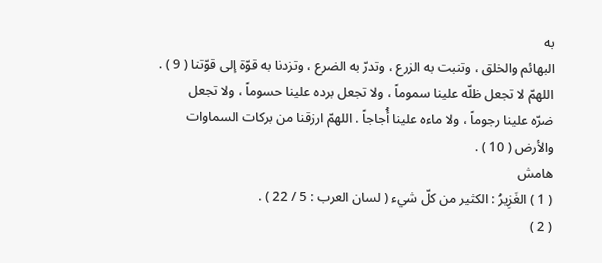به
البهائم والخلق ، وتنبت به الزرع ، وتدرّ به الضرع ، وتزدنا به قوّة إلى قوّتنا ( 9 ) .
اللهمّ لا تجعل ظلّه علينا سموماً ، ولا تجعل برده علينا حسوماً ، ولا تجعل
ضرّه علينا رجوماً ، ولا ماءه علينا أُجاجاً . اللهمّ ارزقنا من بركات السماوات
والأرض ( 10 ) .
هامش
( 1 ) الغَزِيرُ : الكثير من كلّ شيء ( لسان العرب : 5 / 22 ) .
( 2 )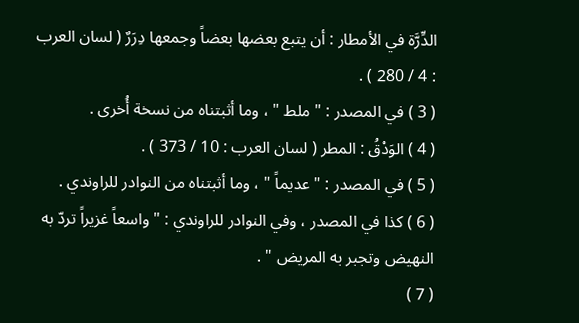الدِّرَّة في الأمطار : أن يتبع بعضها بعضاً وجمعها دِرَرٌ ( لسان العرب : 4 / 280 ) .
( 3 ) في المصدر : " ملط " ، وما أثبتناه من نسخة أُخرى .
( 4 ) الوَدْقُ : المطر ( لسان العرب : 10 / 373 ) .
( 5 ) في المصدر : " عديماً " ، وما أثبتناه من النوادر للراوندي .
( 6 ) كذا في المصدر ، وفي النوادر للراوندي : " واسعاً غزيراً تردّ به النهيض وتجبر به المريض " .
( 7 )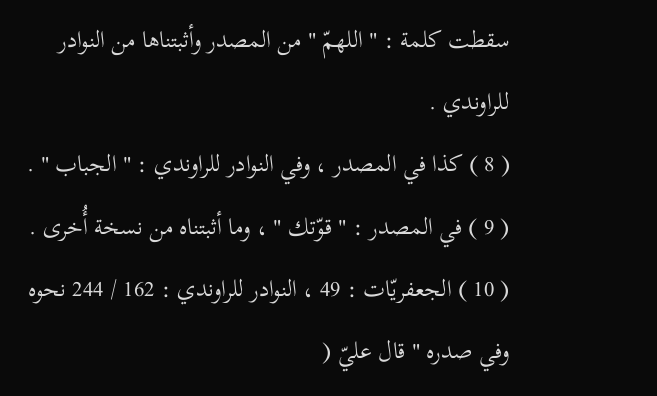سقطت كلمة : " اللهمّ " من المصدر وأثبتناها من النوادر للراوندي .
( 8 ) كذا في المصدر ، وفي النوادر للراوندي : " الجباب " .
( 9 ) في المصدر : " قوّتك " ، وما أثبتناه من نسخة أُخرى .
( 10 ) الجعفريّات : 49 ، النوادر للراوندي : 162 / 244 نحوه وفي صدره " قال عليّ (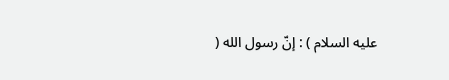عليه السلام ) : إنّ رسول الله (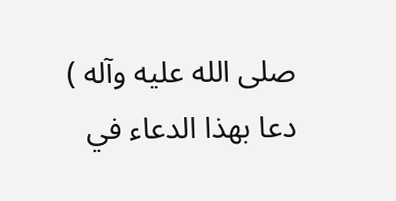صلى الله عليه وآله )
دعا بهذا الدعاء في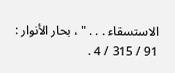الاستسقاء . . . " ، بحار الأنوار : 91 / 315 / 4 .